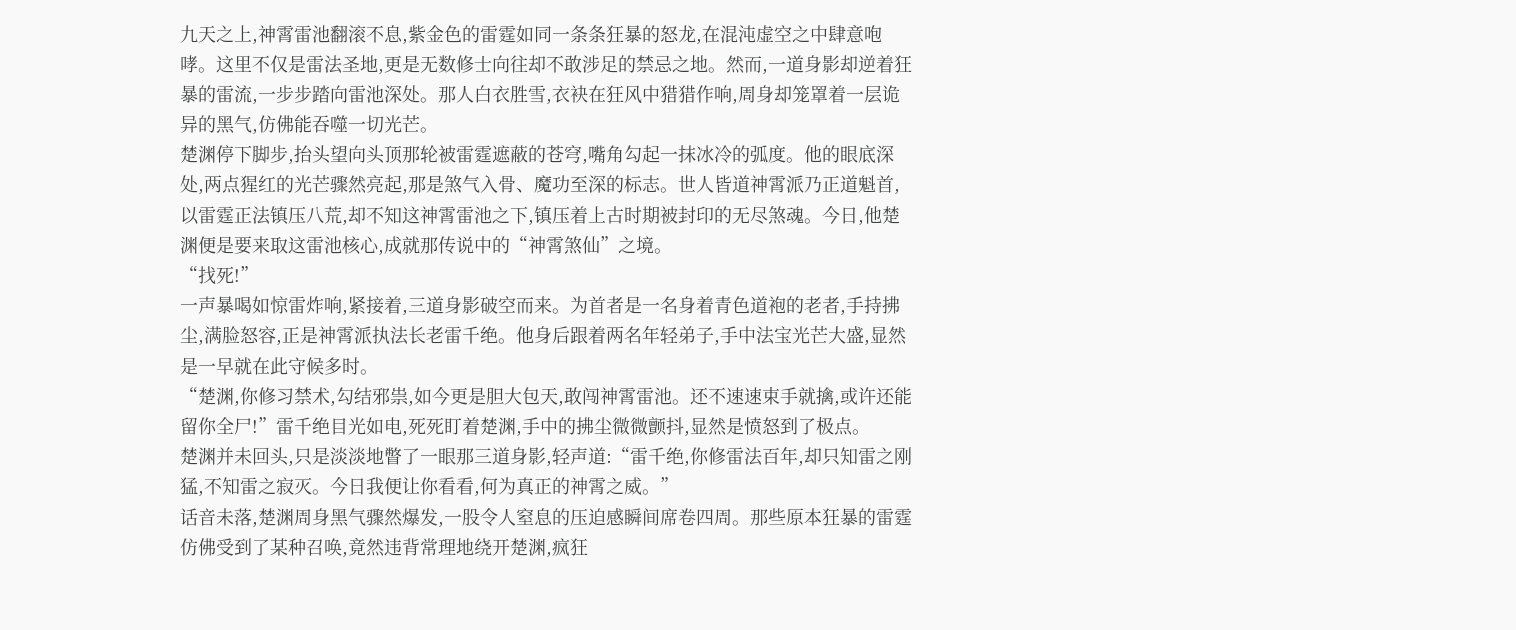九天之上,神霄雷池翻滚不息,紫金色的雷霆如同一条条狂暴的怒龙,在混沌虚空之中肆意咆哮。这里不仅是雷法圣地,更是无数修士向往却不敢涉足的禁忌之地。然而,一道身影却逆着狂暴的雷流,一步步踏向雷池深处。那人白衣胜雪,衣袂在狂风中猎猎作响,周身却笼罩着一层诡异的黑气,仿佛能吞噬一切光芒。
楚渊停下脚步,抬头望向头顶那轮被雷霆遮蔽的苍穹,嘴角勾起一抹冰冷的弧度。他的眼底深处,两点猩红的光芒骤然亮起,那是煞气入骨、魔功至深的标志。世人皆道神霄派乃正道魁首,以雷霆正法镇压八荒,却不知这神霄雷池之下,镇压着上古时期被封印的无尽煞魂。今日,他楚渊便是要来取这雷池核心,成就那传说中的“神霄煞仙”之境。
“找死!”
一声暴喝如惊雷炸响,紧接着,三道身影破空而来。为首者是一名身着青色道袍的老者,手持拂尘,满脸怒容,正是神霄派执法长老雷千绝。他身后跟着两名年轻弟子,手中法宝光芒大盛,显然是一早就在此守候多时。
“楚渊,你修习禁术,勾结邪祟,如今更是胆大包天,敢闯神霄雷池。还不速速束手就擒,或许还能留你全尸!”雷千绝目光如电,死死盯着楚渊,手中的拂尘微微颤抖,显然是愤怒到了极点。
楚渊并未回头,只是淡淡地瞥了一眼那三道身影,轻声道:“雷千绝,你修雷法百年,却只知雷之刚猛,不知雷之寂灭。今日我便让你看看,何为真正的神霄之威。”
话音未落,楚渊周身黑气骤然爆发,一股令人窒息的压迫感瞬间席卷四周。那些原本狂暴的雷霆仿佛受到了某种召唤,竟然违背常理地绕开楚渊,疯狂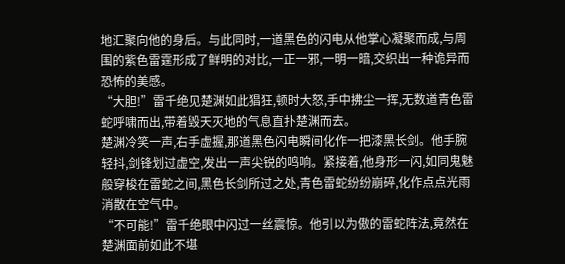地汇聚向他的身后。与此同时,一道黑色的闪电从他掌心凝聚而成,与周围的紫色雷霆形成了鲜明的对比,一正一邪,一明一暗,交织出一种诡异而恐怖的美感。
“大胆!”雷千绝见楚渊如此猖狂,顿时大怒,手中拂尘一挥,无数道青色雷蛇呼啸而出,带着毁天灭地的气息直扑楚渊而去。
楚渊冷笑一声,右手虚握,那道黑色闪电瞬间化作一把漆黑长剑。他手腕轻抖,剑锋划过虚空,发出一声尖锐的鸣响。紧接着,他身形一闪,如同鬼魅般穿梭在雷蛇之间,黑色长剑所过之处,青色雷蛇纷纷崩碎,化作点点光雨消散在空气中。
“不可能!”雷千绝眼中闪过一丝震惊。他引以为傲的雷蛇阵法,竟然在楚渊面前如此不堪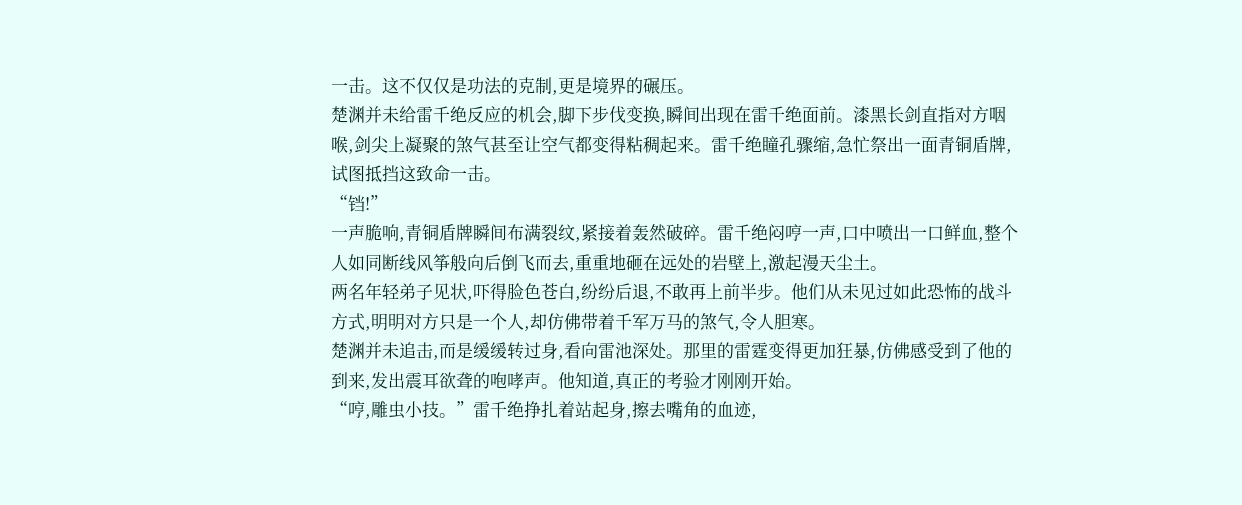一击。这不仅仅是功法的克制,更是境界的碾压。
楚渊并未给雷千绝反应的机会,脚下步伐变换,瞬间出现在雷千绝面前。漆黑长剑直指对方咽喉,剑尖上凝聚的煞气甚至让空气都变得粘稠起来。雷千绝瞳孔骤缩,急忙祭出一面青铜盾牌,试图抵挡这致命一击。
“铛!”
一声脆响,青铜盾牌瞬间布满裂纹,紧接着轰然破碎。雷千绝闷哼一声,口中喷出一口鲜血,整个人如同断线风筝般向后倒飞而去,重重地砸在远处的岩壁上,激起漫天尘土。
两名年轻弟子见状,吓得脸色苍白,纷纷后退,不敢再上前半步。他们从未见过如此恐怖的战斗方式,明明对方只是一个人,却仿佛带着千军万马的煞气,令人胆寒。
楚渊并未追击,而是缓缓转过身,看向雷池深处。那里的雷霆变得更加狂暴,仿佛感受到了他的到来,发出震耳欲聋的咆哮声。他知道,真正的考验才刚刚开始。
“哼,雕虫小技。”雷千绝挣扎着站起身,擦去嘴角的血迹,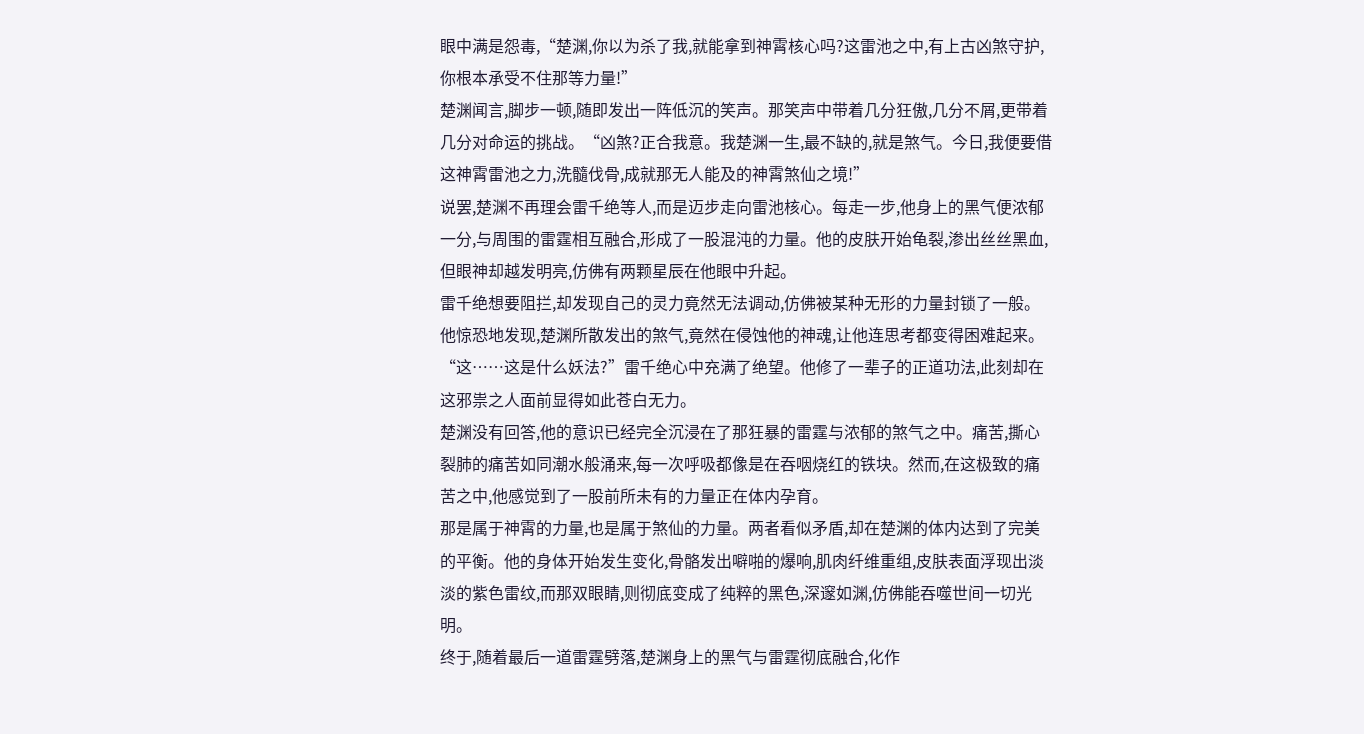眼中满是怨毒,“楚渊,你以为杀了我,就能拿到神霄核心吗?这雷池之中,有上古凶煞守护,你根本承受不住那等力量!”
楚渊闻言,脚步一顿,随即发出一阵低沉的笑声。那笑声中带着几分狂傲,几分不屑,更带着几分对命运的挑战。“凶煞?正合我意。我楚渊一生,最不缺的,就是煞气。今日,我便要借这神霄雷池之力,洗髓伐骨,成就那无人能及的神霄煞仙之境!”
说罢,楚渊不再理会雷千绝等人,而是迈步走向雷池核心。每走一步,他身上的黑气便浓郁一分,与周围的雷霆相互融合,形成了一股混沌的力量。他的皮肤开始龟裂,渗出丝丝黑血,但眼神却越发明亮,仿佛有两颗星辰在他眼中升起。
雷千绝想要阻拦,却发现自己的灵力竟然无法调动,仿佛被某种无形的力量封锁了一般。他惊恐地发现,楚渊所散发出的煞气,竟然在侵蚀他的神魂,让他连思考都变得困难起来。
“这……这是什么妖法?”雷千绝心中充满了绝望。他修了一辈子的正道功法,此刻却在这邪祟之人面前显得如此苍白无力。
楚渊没有回答,他的意识已经完全沉浸在了那狂暴的雷霆与浓郁的煞气之中。痛苦,撕心裂肺的痛苦如同潮水般涌来,每一次呼吸都像是在吞咽烧红的铁块。然而,在这极致的痛苦之中,他感觉到了一股前所未有的力量正在体内孕育。
那是属于神霄的力量,也是属于煞仙的力量。两者看似矛盾,却在楚渊的体内达到了完美的平衡。他的身体开始发生变化,骨骼发出噼啪的爆响,肌肉纤维重组,皮肤表面浮现出淡淡的紫色雷纹,而那双眼睛,则彻底变成了纯粹的黑色,深邃如渊,仿佛能吞噬世间一切光明。
终于,随着最后一道雷霆劈落,楚渊身上的黑气与雷霆彻底融合,化作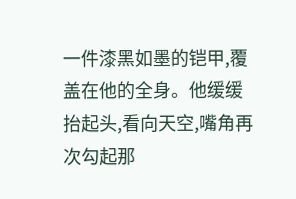一件漆黑如墨的铠甲,覆盖在他的全身。他缓缓抬起头,看向天空,嘴角再次勾起那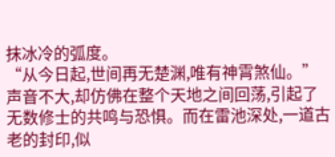抹冰冷的弧度。
“从今日起,世间再无楚渊,唯有神霄煞仙。”
声音不大,却仿佛在整个天地之间回荡,引起了无数修士的共鸣与恐惧。而在雷池深处,一道古老的封印,似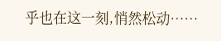乎也在这一刻,悄然松动……